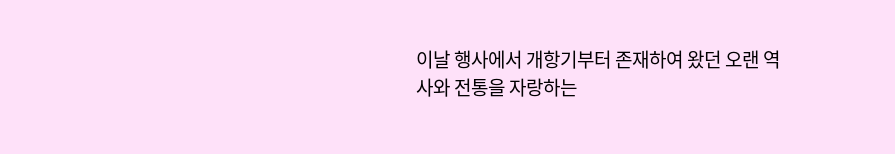이날 행사에서 개항기부터 존재하여 왔던 오랜 역사와 전통을 자랑하는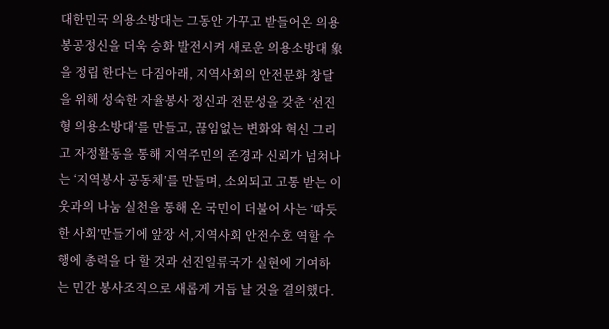대한민국 의용소방대는 그동안 가꾸고 받들어온 의용봉공정신을 더욱 승화 발전시켜 새로운 의용소방대 象을 정립 한다는 다짐아래, 지역사회의 안전문화 창달을 위해 성숙한 자율봉사 정신과 전문성을 갖춘 ‘선진형 의용소방대’를 만들고, 끊임없는 변화와 혁신 그리고 자정활동을 통해 지역주민의 존경과 신뢰가 넘쳐나는 ‘지역봉사 공동체’를 만들며, 소외되고 고통 받는 이웃과의 나눔 실천을 통해 온 국민이 더불어 사는 ‘따듯한 사회’만들기에 앞장 서,지역사회 안전수호 역할 수행에 총력을 다 할 것과 선진일류국가 실현에 기여하는 민간 봉사조직으로 새롭게 거듭 날 것을 결의했다.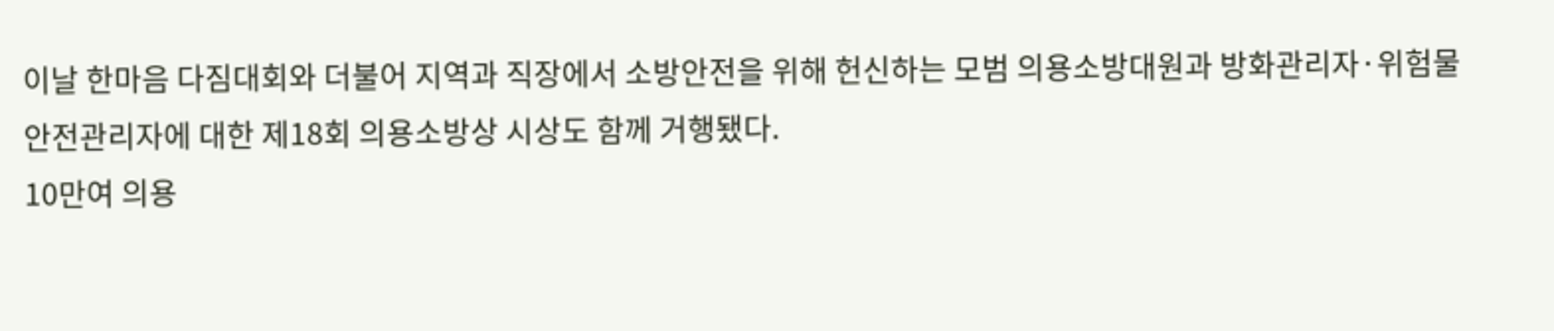이날 한마음 다짐대회와 더불어 지역과 직장에서 소방안전을 위해 헌신하는 모범 의용소방대원과 방화관리자·위험물안전관리자에 대한 제18회 의용소방상 시상도 함께 거행됐다.
10만여 의용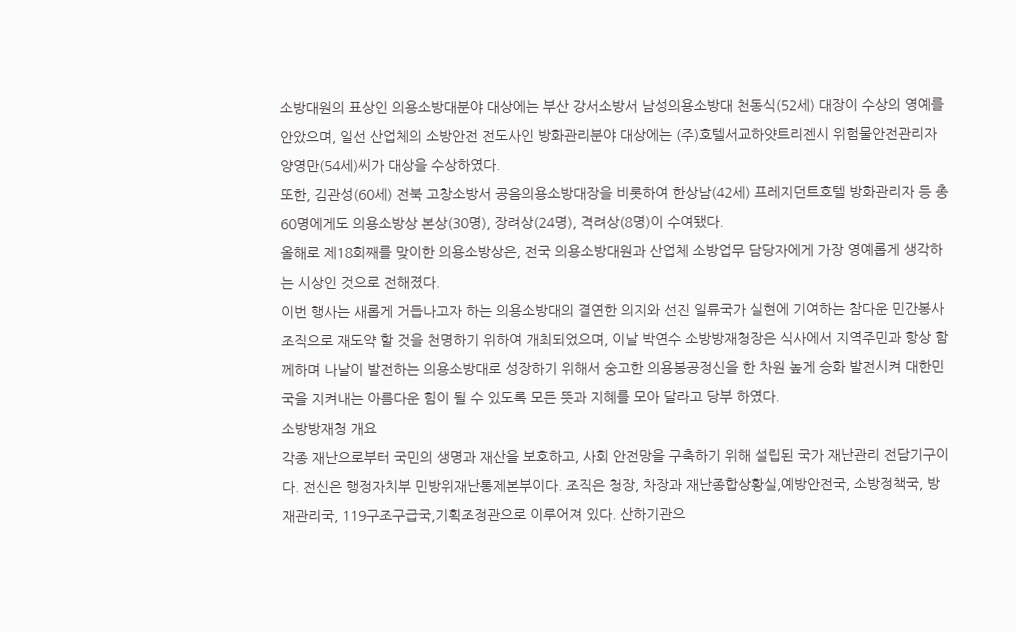소방대원의 표상인 의용소방대분야 대상에는 부산 강서소방서 남성의용소방대 천동식(52세) 대장이 수상의 영예를 안았으며, 일선 산업체의 소방안전 전도사인 방화관리분야 대상에는 (주)호텔서교하얏트리젠시 위험물안전관리자 양영만(54세)씨가 대상을 수상하였다.
또한, 김관성(60세) 전북 고창소방서 공음의용소방대장을 비롯하여 한상남(42세) 프레지던트호텔 방화관리자 등 총 60명에게도 의용소방상 본상(30명), 장려상(24명), 격려상(8명)이 수여됐다.
올해로 제18회째를 맞이한 의용소방상은, 전국 의용소방대원과 산업체 소방업무 담당자에게 가장 영예롭게 생각하는 시상인 것으로 전해졌다.
이번 행사는 새롭게 거듭나고자 하는 의용소방대의 결연한 의지와 선진 일류국가 실현에 기여하는 참다운 민간봉사조직으로 재도약 할 것을 천명하기 위하여 개최되었으며, 이날 박연수 소방방재청장은 식사에서 지역주민과 항상 함께하며 나날이 발전하는 의용소방대로 성장하기 위해서 숭고한 의용봉공정신을 한 차원 높게 승화 발전시켜 대한민국을 지켜내는 아름다운 힘이 될 수 있도록 모든 뜻과 지혜를 모아 달라고 당부 하였다.
소방방재청 개요
각종 재난으로부터 국민의 생명과 재산을 보호하고, 사회 안전망을 구축하기 위해 설립된 국가 재난관리 전담기구이다. 전신은 행정자치부 민방위재난통제본부이다. 조직은 청장, 차장과 재난종합상황실,예방안전국, 소방정책국, 방재관리국, 119구조구급국,기획조정관으로 이루어져 있다. 산하기관으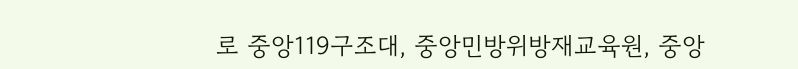로 중앙119구조대, 중앙민방위방재교육원, 중앙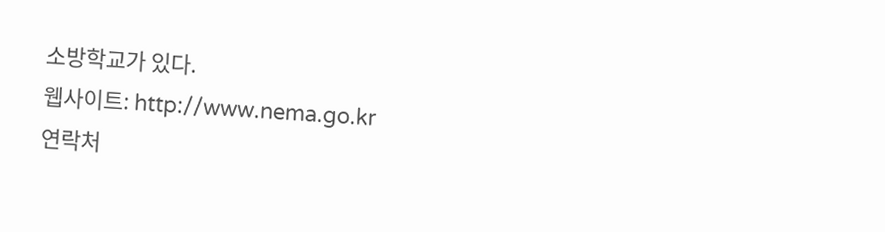소방학교가 있다.
웹사이트: http://www.nema.go.kr
연락처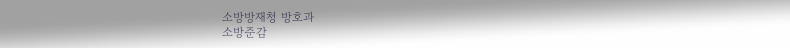소방방재청 방호과
소방준감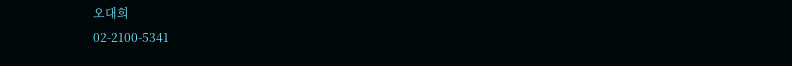오대희
02-2100-5341